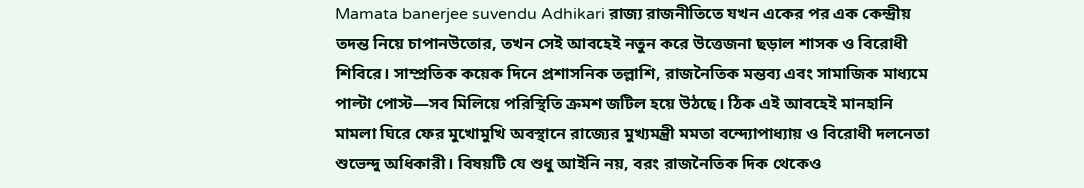Mamata banerjee suvendu Adhikari রাজ্য রাজনীতিতে যখন একের পর এক কেন্দ্রীয় তদন্ত নিয়ে চাপানউতোর, তখন সেই আবহেই নতুন করে উত্তেজনা ছড়াল শাসক ও বিরোধী শিবিরে। সাম্প্রতিক কয়েক দিনে প্রশাসনিক তল্লাশি, রাজনৈতিক মন্তব্য এবং সামাজিক মাধ্যমে পাল্টা পোস্ট—সব মিলিয়ে পরিস্থিতি ক্রমশ জটিল হয়ে উঠছে। ঠিক এই আবহেই মানহানি মামলা ঘিরে ফের মুখোমুখি অবস্থানে রাজ্যের মুখ্যমন্ত্রী মমতা বন্দ্যোপাধ্যায় ও বিরোধী দলনেতা শুভেন্দু অধিকারী। বিষয়টি যে শুধু আইনি নয়, বরং রাজনৈতিক দিক থেকেও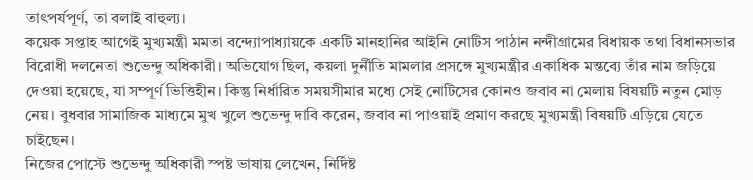তাৎপর্যপূর্ণ, তা বলাই বাহুল্য।
কয়েক সপ্তাহ আগেই মুখ্যমন্ত্রী মমতা বন্দ্যোপাধ্যায়কে একটি মানহানির আইনি নোটিস পাঠান নন্দীগ্রামের বিধায়ক তথা বিধানসভার বিরোধী দলনেতা শুভেন্দু অধিকারী। অভিযোগ ছিল, কয়লা দুর্নীতি মামলার প্রসঙ্গে মুখ্যমন্ত্রীর একাধিক মন্তব্যে তাঁর নাম জড়িয়ে দেওয়া হয়েছে, যা সম্পূর্ণ ভিত্তিহীন। কিন্তু নির্ধারিত সময়সীমার মধ্যে সেই নোটিসের কোনও জবাব না মেলায় বিষয়টি নতুন মোড় নেয়। বুধবার সামাজিক মাধ্যমে মুখ খুলে শুভেন্দু দাবি করেন, জবাব না পাওয়াই প্রমাণ করছে মুখ্যমন্ত্রী বিষয়টি এড়িয়ে যেতে চাইছেন।
নিজের পোস্টে শুভেন্দু অধিকারী স্পষ্ট ভাষায় লেখেন, নির্দিষ্ট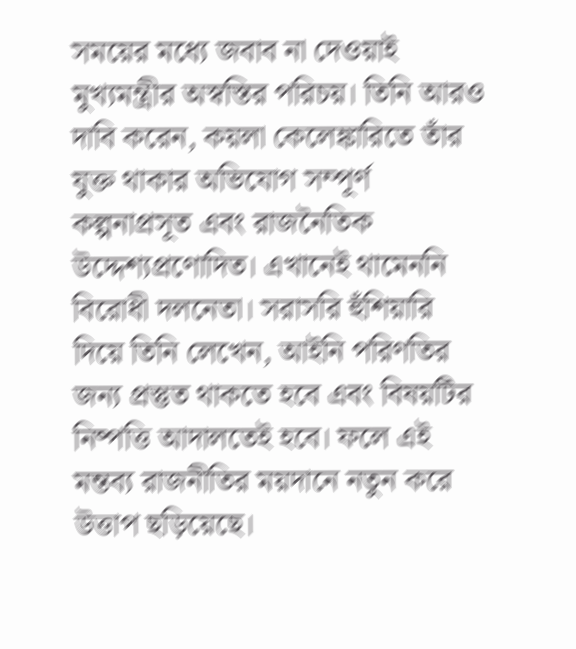সময়ের মধ্যে জবাব না দেওয়াই মুখ্যমন্ত্রীর অস্বস্তির পরিচয়। তিনি আরও দাবি করেন, কয়লা কেলেঙ্কারিতে তাঁর যুক্ত থাকার অভিযোগ সম্পূর্ণ কল্পনাপ্রসূত এবং রাজনৈতিক উদ্দেশ্যপ্রণোদিত। এখানেই থামেননি বিরোধী দলনেতা। সরাসরি হুঁশিয়ারি দিয়ে তিনি লেখেন, আইনি পরিণতির জন্য প্রস্তুত থাকতে হবে এবং বিষয়টির নিষ্পত্তি আদালতেই হবে। ফলে এই মন্তব্য রাজনীতির ময়দানে নতুন করে উত্তাপ ছড়িয়েছে।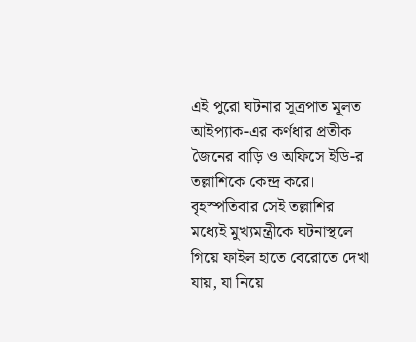এই পুরো ঘটনার সূত্রপাত মূলত আইপ্যাক-এর কর্ণধার প্রতীক জৈনের বাড়ি ও অফিসে ইডি-র তল্লাশিকে কেন্দ্র করে। বৃহস্পতিবার সেই তল্লাশির মধ্যেই মুখ্যমন্ত্রীকে ঘটনাস্থলে গিয়ে ফাইল হাতে বেরোতে দেখা যায়, যা নিয়ে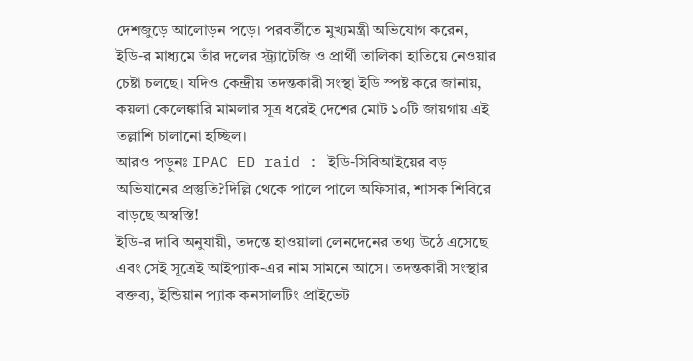দেশজুড়ে আলোড়ন পড়ে। পরবর্তীতে মুখ্যমন্ত্রী অভিযোগ করেন, ইডি-র মাধ্যমে তাঁর দলের স্ট্র্যাটেজি ও প্রার্থী তালিকা হাতিয়ে নেওয়ার চেষ্টা চলছে। যদিও কেন্দ্রীয় তদন্তকারী সংস্থা ইডি স্পষ্ট করে জানায়, কয়লা কেলেঙ্কারি মামলার সূত্র ধরেই দেশের মোট ১০টি জায়গায় এই তল্লাশি চালানো হচ্ছিল।
আরও পড়ুনঃ IPAC ED raid : ইডি-সিবিআইয়ের বড় অভিযানের প্রস্তুতি?দিল্লি থেকে পালে পালে অফিসার, শাসক শিবিরে বাড়ছে অস্বস্তি!
ইডি-র দাবি অনুযায়ী, তদন্তে হাওয়ালা লেনদেনের তথ্য উঠে এসেছে এবং সেই সূত্রেই আইপ্যাক-এর নাম সামনে আসে। তদন্তকারী সংস্থার বক্তব্য, ইন্ডিয়ান প্যাক কনসালটিং প্রাইভেট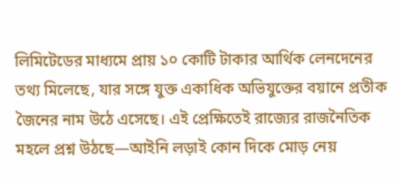লিমিটেডের মাধ্যমে প্রায় ১০ কোটি টাকার আর্থিক লেনদেনের তথ্য মিলেছে, যার সঙ্গে যুক্ত একাধিক অভিযুক্তের বয়ানে প্রতীক জৈনের নাম উঠে এসেছে। এই প্রেক্ষিতেই রাজ্যের রাজনৈতিক মহলে প্রশ্ন উঠছে—আইনি লড়াই কোন দিকে মোড় নেয়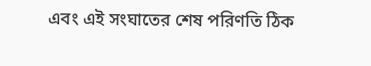এবং এই সংঘাতের শেষ পরিণতি ঠিক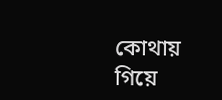কোথায় গিয়ে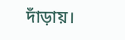দাঁড়ায়।